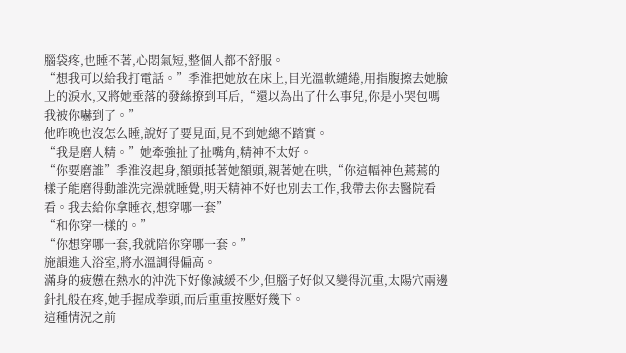腦袋疼,也睡不著,心悶氣短,整個人都不舒服。
“想我可以給我打電話。”季淮把她放在床上,目光溫軟繾綣,用指腹擦去她臉上的淚水,又將她垂落的發絲撩到耳后,“還以為出了什么事兒,你是小哭包嗎我被你嚇到了。”
他昨晚也沒怎么睡,說好了要見面,見不到她總不踏實。
“我是磨人精。”她牽強扯了扯嘴角,精神不太好。
“你要磨誰”季淮沒起身,額頭抵著她額頭,親著她在哄,“你這幅神色蔫蔫的樣子能磨得動誰洗完澡就睡覺,明天精神不好也別去工作,我帶去你去醫院看看。我去給你拿睡衣,想穿哪一套”
“和你穿一樣的。”
“你想穿哪一套,我就陪你穿哪一套。”
施韻進入浴室,將水溫調得偏高。
滿身的疲憊在熱水的沖洗下好像減緩不少,但腦子好似又變得沉重,太陽穴兩邊針扎般在疼,她手握成拳頭,而后重重按壓好幾下。
這種情況之前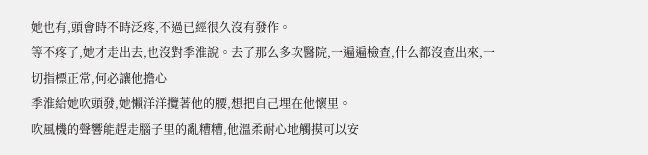她也有,頭會時不時泛疼,不過已經很久沒有發作。
等不疼了,她才走出去,也沒對季淮說。去了那么多次醫院,一遍遍檢查,什么都沒查出來,一切指標正常,何必讓他擔心
季淮給她吹頭發,她懶洋洋攬著他的腰,想把自己埋在他懷里。
吹風機的聲響能趕走腦子里的亂糟糟,他溫柔耐心地觸摸可以安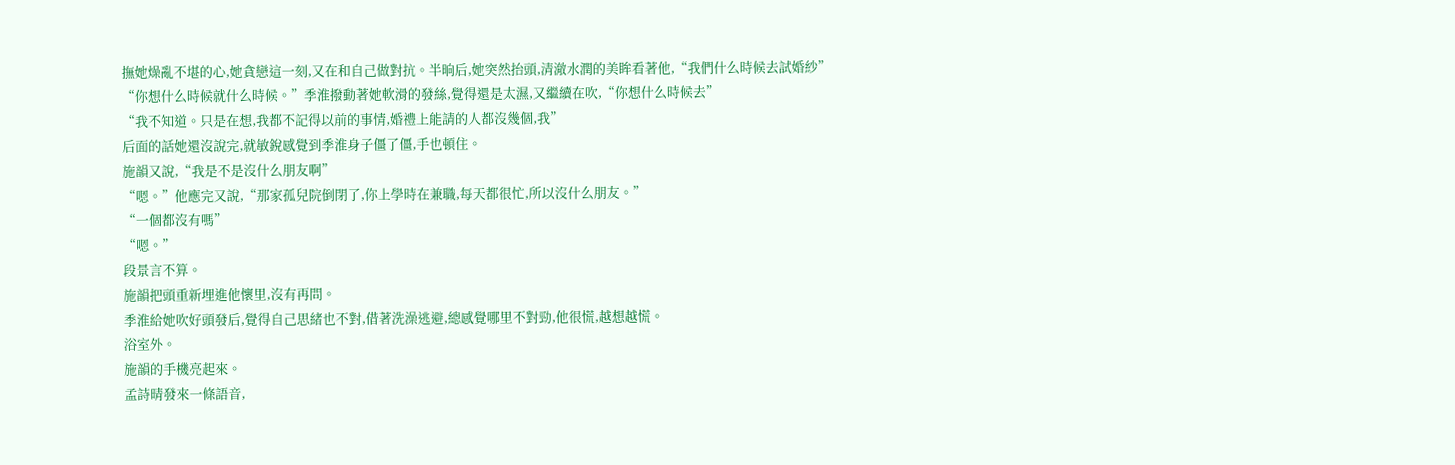撫她燥亂不堪的心,她貪戀這一刻,又在和自己做對抗。半晌后,她突然抬頭,清澈水潤的美眸看著他,“我們什么時候去試婚紗”
“你想什么時候就什么時候。”季淮撥動著她軟滑的發絲,覺得還是太濕,又繼續在吹,“你想什么時候去”
“我不知道。只是在想,我都不記得以前的事情,婚禮上能請的人都沒幾個,我”
后面的話她還沒說完,就敏銳感覺到季淮身子僵了僵,手也頓住。
施韻又說,“我是不是沒什么朋友啊”
“嗯。”他應完又說,“那家孤兒院倒閉了,你上學時在兼職,每天都很忙,所以沒什么朋友。”
“一個都沒有嗎”
“嗯。”
段景言不算。
施韻把頭重新埋進他懷里,沒有再問。
季淮給她吹好頭發后,覺得自己思緒也不對,借著洗澡逃避,總感覺哪里不對勁,他很慌,越想越慌。
浴室外。
施韻的手機亮起來。
孟詩晴發來一條語音,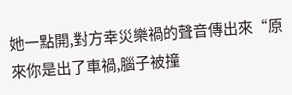她一點開,對方幸災樂禍的聲音傳出來“原來你是出了車禍,腦子被撞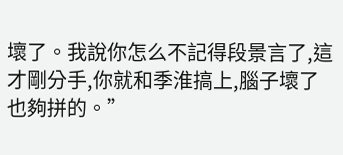壞了。我說你怎么不記得段景言了,這才剛分手,你就和季淮搞上,腦子壞了也夠拼的。”